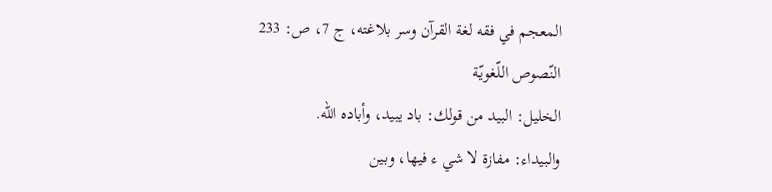المعجم في فقه لغة القرآن وسر بلاغته، ج 7، ص: 233
النّصوص اللّغويّة
الخليل: البيد من قولك: باد يبيد، وأباده اللّه.
والبيداء: مفازة لا شي ء فيها، وبين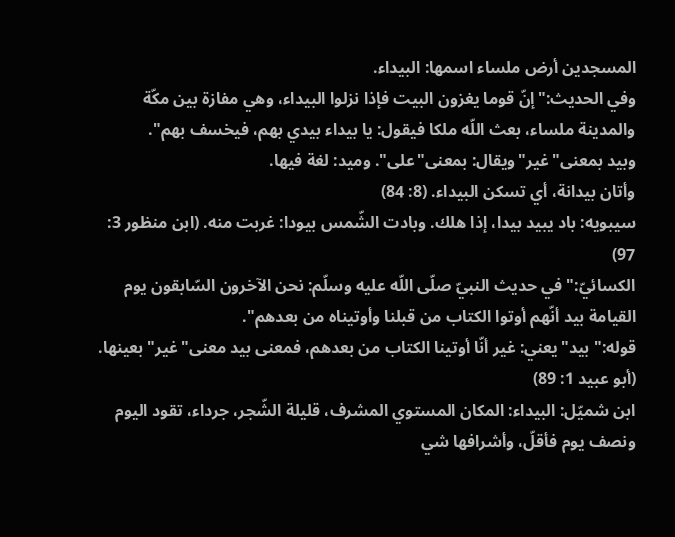المسجدين أرض ملساء اسمها: البيداء.
وفي الحديث:"إنّ قوما يغزون البيت فإذا نزلوا البيداء، وهي مفازة بين مكّة والمدينة ملساء، بعث اللّه ملكا فيقول: يا بيداء بيدي بهم، فيخسف بهم".
وبيد بمعنى"غير"ويقال: بمعنى"على". وميد: لغة فيها.
وأتان بيدانة، أي تسكن البيداء. (8: 84)
سيبويه: باد يبيد بيدا، إذا هلك. وبادت الشّمس بيودا: غربت منه. (ابن منظور 3: 97)
الكسائيّ:"في حديث النبيّ صلّى اللّه عليه وسلّم: نحن الآخرون السّابقون يوم القيامة بيد أنّهم أوتوا الكتاب من قبلنا وأوتيناه من بعدهم".
قوله:"بيد"يعني: غير أنّا أوتينا الكتاب من بعدهم، فمعنى بيد معنى"غير"بعينها. (أبو عبيد 1: 89)
ابن شميّل: البيداء: المكان المستوي المشرف، قليلة الشّجر، جرداء، تقود اليوم ونصف يوم فأقلّ، وأشرافها شي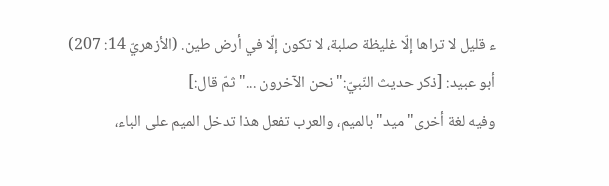ء قليل لا تراها إلّا غليظة صلبة، لا تكون إلّا في أرض طين. (الأزهريّ 14: 207)
أبو عبيد: [ذكر حديث النّبيّ:"نحن الآخرون ..."ثمّ قال:]
وفيه لغة أخرى"ميد"بالميم، والعرب تفعل هذا تدخل الميم على الباء،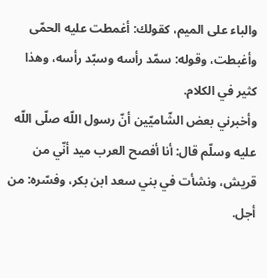والباء على الميم، كقولك: أغمطت عليه الحمّى وأغبطت، وقوله: سمّد رأسه وسبّد رأسه، وهذا كثير في الكلام.
وأخبرني بعض الشّاميّين أنّ رسول اللّه صلّى اللّه عليه وسلّم قال: أنا أفصح العرب ميد أنّي من قريش، ونشأت في بني سعد ابن بكر، وفسّره: من أجل.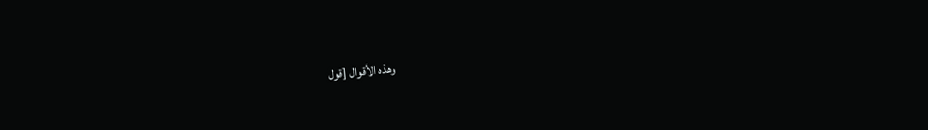وهذه الأقوال [قول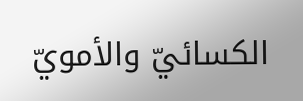الكسائيّ والأمويّ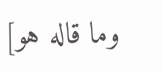وما قاله هو]